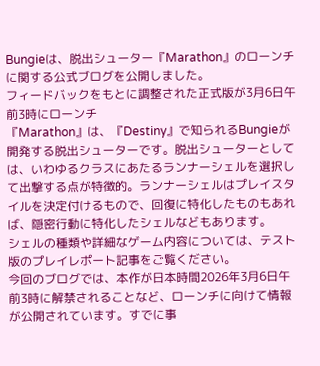Bungieは、脱出シューター『Marathon』のローンチに関する公式ブログを公開しました。
フィードバックをもとに調整された正式版が3月6日午前3時にローンチ
『Marathon』は、『Destiny』で知られるBungieが開発する脱出シューターです。脱出シューターとしては、いわゆるクラスにあたるランナーシェルを選択して出撃する点が特徴的。ランナーシェルはプレイスタイルを決定付けるもので、回復に特化したものもあれば、隠密行動に特化したシェルなどもあります。
シェルの種類や詳細なゲーム内容については、テスト版のプレイレポート記事をご覧ください。
今回のブログでは、本作が日本時間2026年3月6日午前3時に解禁されることなど、ローンチに向けて情報が公開されています。すでに事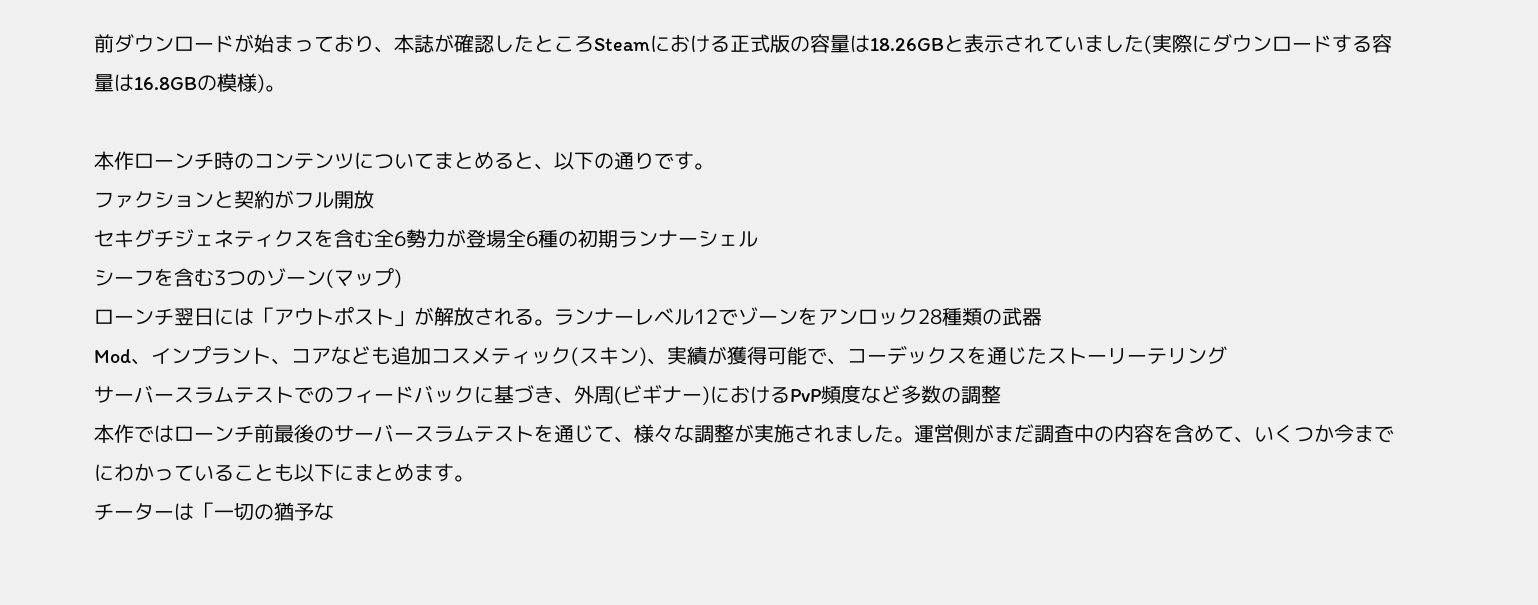前ダウンロードが始まっており、本誌が確認したところSteamにおける正式版の容量は18.26GBと表示されていました(実際にダウンロードする容量は16.8GBの模様)。

本作ローンチ時のコンテンツについてまとめると、以下の通りです。
ファクションと契約がフル開放
セキグチジェネティクスを含む全6勢力が登場全6種の初期ランナーシェル
シーフを含む3つのゾーン(マップ)
ローンチ翌日には「アウトポスト」が解放される。ランナーレベル12でゾーンをアンロック28種類の武器
Mod、インプラント、コアなども追加コスメティック(スキン)、実績が獲得可能で、コーデックスを通じたストーリーテリング
サーバースラムテストでのフィードバックに基づき、外周(ビギナー)におけるPvP頻度など多数の調整
本作ではローンチ前最後のサーバースラムテストを通じて、様々な調整が実施されました。運営側がまだ調査中の内容を含めて、いくつか今までにわかっていることも以下にまとめます。
チーターは「一切の猶予な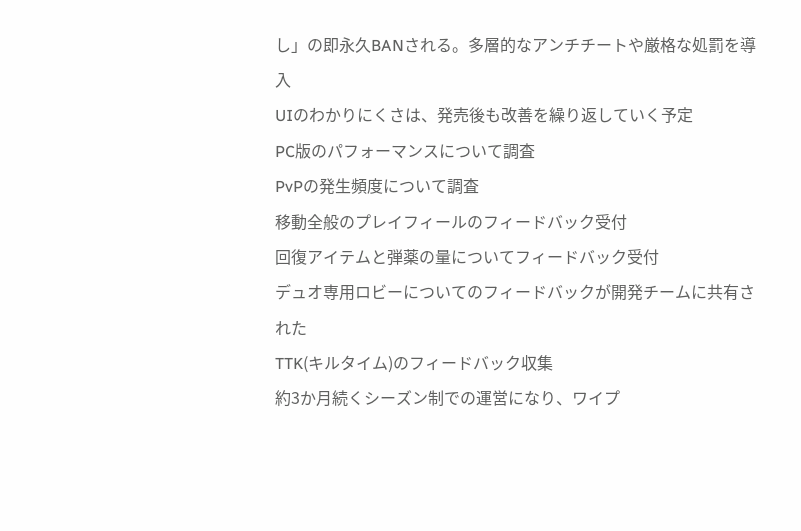し」の即永久BANされる。多層的なアンチチートや厳格な処罰を導入
UIのわかりにくさは、発売後も改善を繰り返していく予定
PC版のパフォーマンスについて調査
PvPの発生頻度について調査
移動全般のプレイフィールのフィードバック受付
回復アイテムと弾薬の量についてフィードバック受付
デュオ専用ロビーについてのフィードバックが開発チームに共有された
TTK(キルタイム)のフィードバック収集
約3か月続くシーズン制での運営になり、ワイプ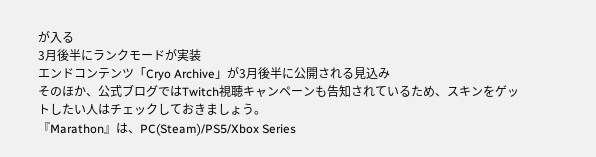が入る
3月後半にランクモードが実装
エンドコンテンツ「Cryo Archive」が3月後半に公開される見込み
そのほか、公式ブログではTwitch視聴キャンペーンも告知されているため、スキンをゲットしたい人はチェックしておきましょう。
『Marathon』は、PC(Steam)/PS5/Xbox Series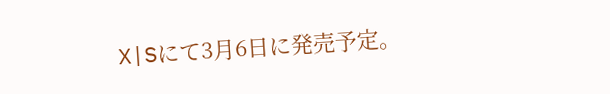X|Sにて3月6日に発売予定。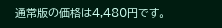通常版の価格は4,480円です。